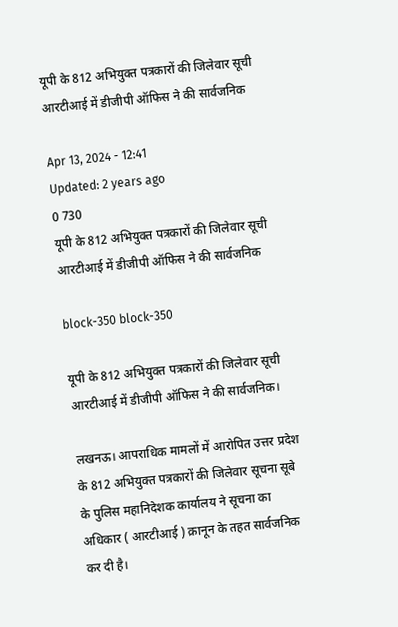यूपी के 812 अभियुक्त पत्रकारों की जिलेवार सूची आरटीआई में डीजीपी ऑफिस ने की सार्वजनिक

Apr 13, 2024 - 12:41
Updated: 2 years ago
0 730
यूपी के 812 अभियुक्त पत्रकारों की जिलेवार सूची आरटीआई में डीजीपी ऑफिस ने की सार्वजनिक

block-350 block-350

यूपी के 812 अभियुक्त पत्रकारों की जिलेवार सूची आरटीआई में डीजीपी ऑफिस ने की सार्वजनिक।

लखनऊ। आपराधिक मामलों में आरोपित उत्तर प्रदेश के 812 अभियुक्त पत्रकारों की जिलेवार सूचना सूबे के पुलिस महानिदेशक कार्यालय ने सूचना का अधिकार ( आरटीआई ) क़ानून के तहत सार्वजनिक कर दी है।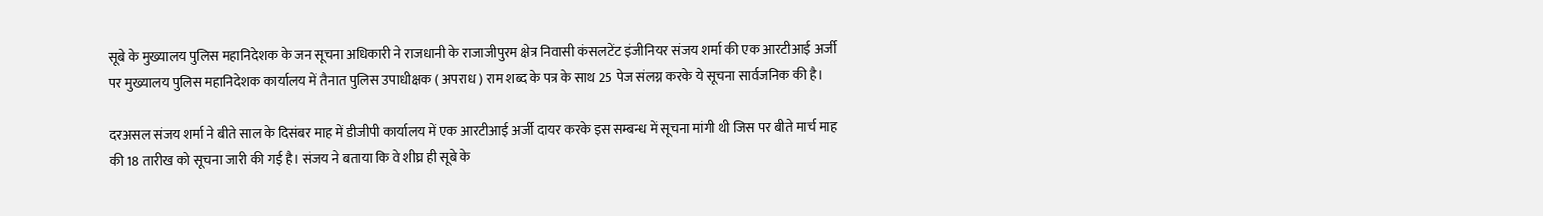सूबे के मुख्यालय पुलिस महानिदेशक के जन सूचना अधिकारी ने राजधानी के राजाजीपुरम क्षेत्र निवासी कंसलटेंट इंजीनियर संजय शर्मा की एक आरटीआई अर्जी पर मुख्यालय पुलिस महानिदेशक कार्यालय में तैनात पुलिस उपाधीक्षक ( अपराध ) राम शब्द के पत्र के साथ 25 पेज संलग्न करके ये सूचना सार्वजनिक की है।

दरअसल संजय शर्मा ने बीते साल के दिसंबर माह में डीजीपी कार्यालय में एक आरटीआई अर्जी दायर करके इस सम्बन्ध में सूचना मांगी थी जिस पर बीते मार्च माह की 18 तारीख को सूचना जारी की गई है। संजय ने बताया कि वे शीघ्र ही सूबे के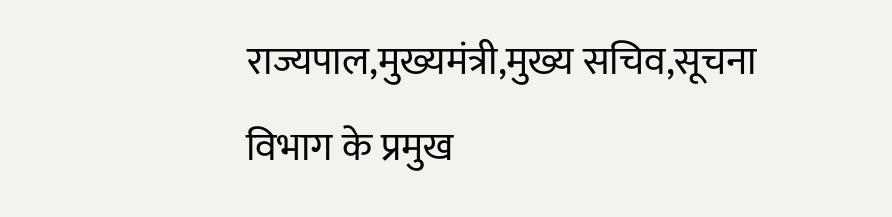राज्यपाल,मुख्यमंत्री,मुख्य सचिव,सूचना विभाग के प्रमुख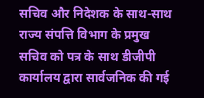सचिव और निदेशक के साथ-साथ राज्य संपत्ति विभाग के प्रमुख सचिव को पत्र के साथ डीजीपी कार्यालय द्वारा सार्वजनिक की गई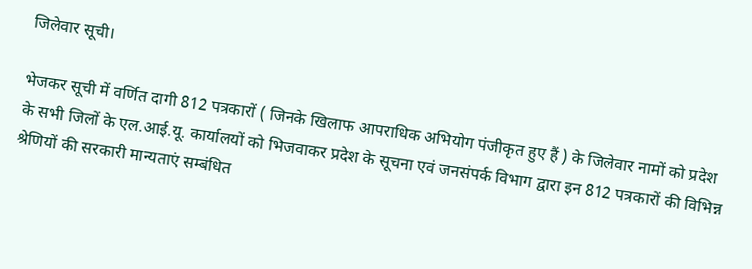जिलेवार सूची।

भेजकर सूची में वर्णित दागी 812 पत्रकारों ( जिनके खिलाफ आपराधिक अभियोग पंजीकृत हुए हैं ) के जिलेवार नामों को प्रदेश के सभी जिलों के एल.आई.यू. कार्यालयों को भिजवाकर प्रदेश के सूचना एवं जनसंपर्क विभाग द्वारा इन 812 पत्रकारों की विभिन्न श्रेणियों की सरकारी मान्यताएं सम्बंधित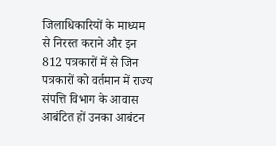जिलाधिकारियों के माध्यम से निरस्त कराने और इन 812 पत्रकारों में से जिन पत्रकारों को वर्तमान में राज्य संपत्ति विभाग के आवास आबंटित हों उनका आबंटन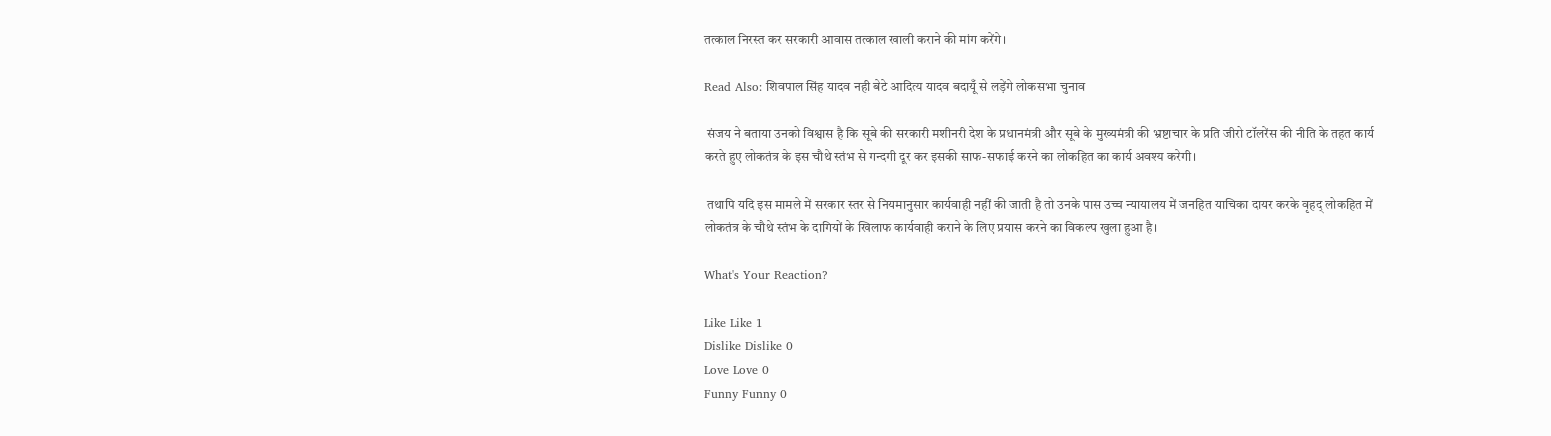तत्काल निरस्त कर सरकारी आवास तत्काल खाली कराने की मांग करेंगे।

Read Also: शिवपाल सिंह यादव नही बेटे आदित्य यादव बदायूँ से लड़ेंगे लोकसभा चुनाव

 संजय ने बताया उनको विश्वास है कि सूबे की सरकारी मशीनरी देश के प्रधानमंत्री और सूबे के मुख्यमंत्री की भ्रष्टाचार के प्रति जीरो टॉलरेंस की नीति के तहत कार्य करते हुए लोकतंत्र के इस चौथे स्तंभ से गन्दगी दूर कर इसकी साफ-सफाई करने का लोकहित का कार्य अवश्य करेगी।

 तथापि यदि इस मामले में सरकार स्तर से नियमानुसार कार्यवाही नहीं की जाती है तो उनके पास उच्च न्यायालय में जनहित याचिका दायर करके वृहद् लोकहित में लोकतंत्र के चौथे स्तंभ के दागियों के खिलाफ कार्यवाही कराने के लिए प्रयास करने का विकल्प खुला हुआ है।

What's Your Reaction?

Like Like 1
Dislike Dislike 0
Love Love 0
Funny Funny 0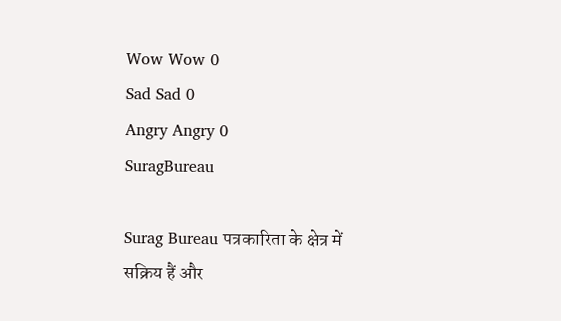Wow Wow 0
Sad Sad 0
Angry Angry 0
SuragBureau

Surag Bureau पत्रकारिता के क्षेत्र में सक्रिय हैं और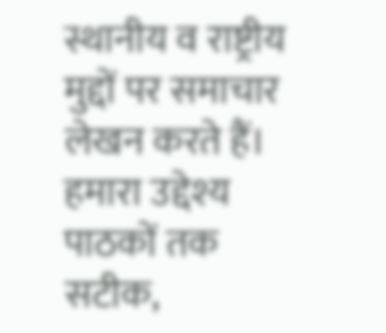स्थानीय व राष्ट्रीय मुद्दों पर समाचार लेखन करते हैं। हमारा उद्देश्य पाठकों तक सटीक,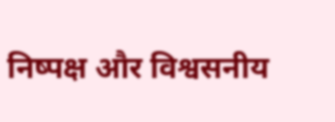निष्पक्ष और विश्वसनीय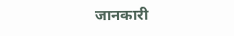जानकारी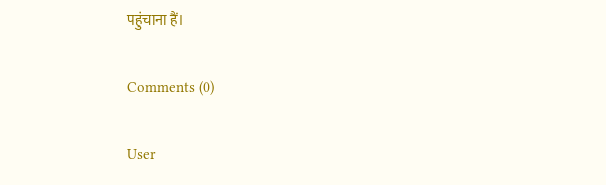पहुंचाना हैं।

Comments (0)

User